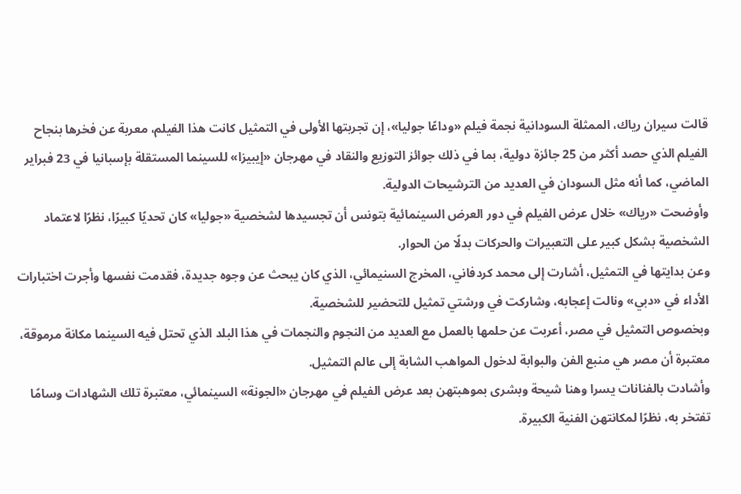قالت سيران رياك، الممثلة السودانية نجمة فيلم «وداعًا جوليا»، إن تجربتها الأولى في التمثيل كانت هذا الفيلم، معربة عن فخرها بنجاح الفيلم الذي حصد أكثر من 25 جائزة دولية، بما في ذلك جوائز التوزيع والنقاد في مهرجان «إيبيزا» للسينما المستقلة بإسبانيا في 23 فبراير الماضي، كما أنه مثل السودان في العديد من الترشيحات الدولية.
وأوضحت «رياك» خلال عرض الفيلم في دور العرض السينمائية بتونس أن تجسيدها لشخصية «جوليا» كان تحديًا كبيرًا، نظرًا لاعتماد الشخصية بشكل كبير على التعبيرات والحركات بدلًا من الحوار.
وعن بدايتها في التمثيل، أشارت إلى محمد كردفاني، المخرج السنيمائي، الذي كان يبحث عن وجوه جديدة، فقدمت نفسها وأجرت اختبارات الأداء في «دبي» ونالت إعجابه، وشاركت في ورشتي تمثيل للتحضير للشخصية.
وبخصوص التمثيل في مصر، أعربت عن حلمها بالعمل مع العديد من النجوم والنجمات في هذا البلد الذي تحتل فيه السينما مكانة مرموقة، معتبرة أن مصر هي منبع الفن والبوابة لدخول المواهب الشابة إلى عالم التمثيل.
وأشادت بالفنانات يسرا وهنا شيحة وبشرى بموهبتهن بعد عرض الفيلم في مهرجان «الجونة» السينمائي، معتبرة تلك الشهادات وسامًا تفتخر به، نظرًا لمكانتهن الفنية الكبيرة.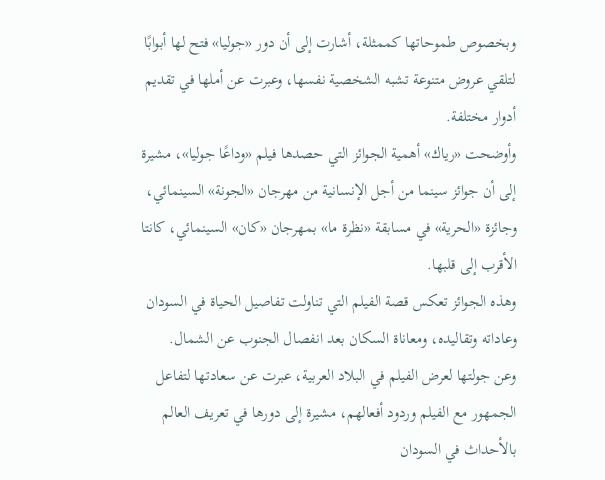وبخصوص طموحاتها كممثلة، أشارت إلى أن دور «جوليا» فتح لها أبوابًا لتلقي عروض متنوعة تشبه الشخصية نفسها، وعبرت عن أملها في تقديم أدوار مختلفة.
وأوضحت «رياك» أهمية الجوائز التي حصدها فيلم «وداعًا جوليا»، مشيرة إلى أن جوائز سينما من أجل الإنسانية من مهرجان «الجونة» السينمائي، وجائزة «الحرية» في مسابقة «نظرة ما» بمهرجان «كان» السينمائي، كانتا الأقرب إلى قلبها.
وهذه الجوائز تعكس قصة الفيلم التي تناولت تفاصيل الحياة في السودان وعاداته وتقاليده، ومعاناة السكان بعد انفصال الجنوب عن الشمال.
وعن جولتها لعرض الفيلم في البلاد العربية، عبرت عن سعادتها لتفاعل الجمهور مع الفيلم وردود أفعالهم، مشيرة إلى دورها في تعريف العالم بالأحداث في السودان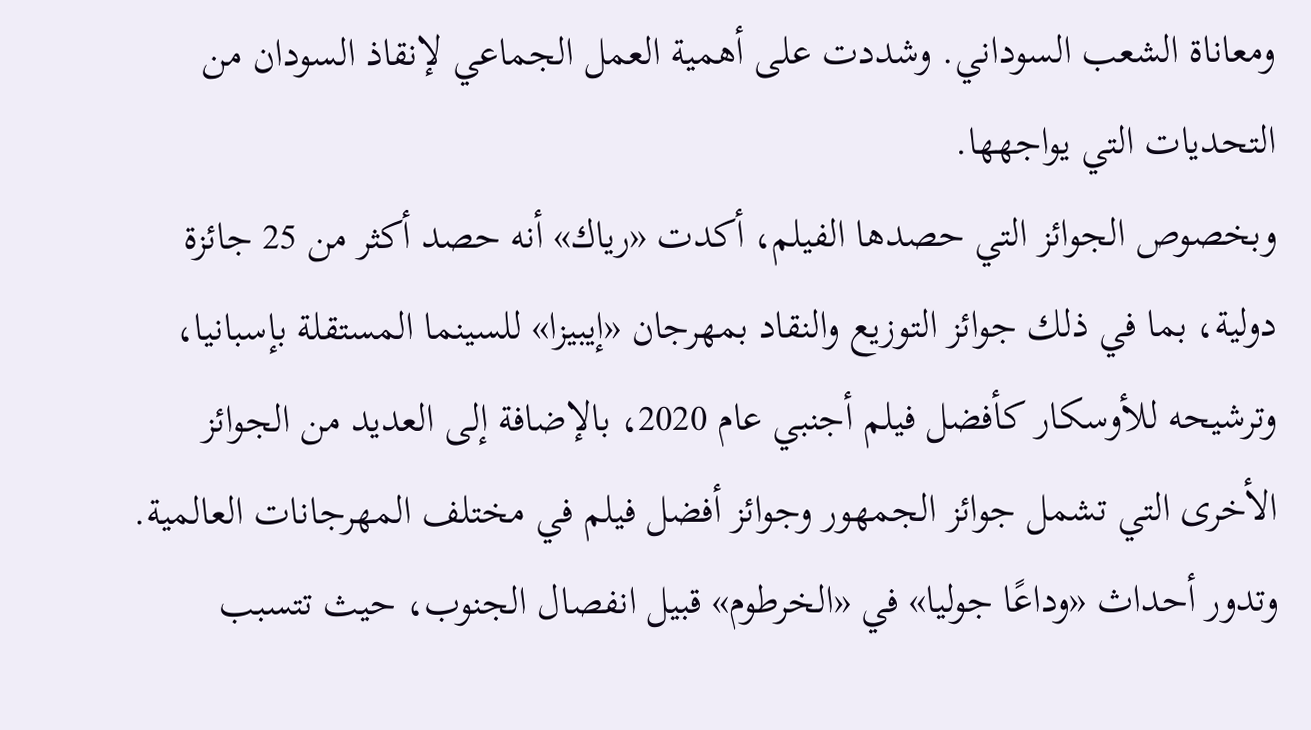ومعاناة الشعب السوداني. وشددت على أهمية العمل الجماعي لإنقاذ السودان من التحديات التي يواجهها.
وبخصوص الجوائز التي حصدها الفيلم، أكدت «رياك» أنه حصد أكثر من 25 جائزة دولية، بما في ذلك جوائز التوزيع والنقاد بمهرجان «إيبيزا» للسينما المستقلة بإسبانيا، وترشيحه للأوسكار كأفضل فيلم أجنبي عام 2020، بالإضافة إلى العديد من الجوائز الأخرى التي تشمل جوائز الجمهور وجوائز أفضل فيلم في مختلف المهرجانات العالمية.
وتدور أحداث «وداعًا جوليا» في «الخرطوم» قبيل انفصال الجنوب، حيث تتسبب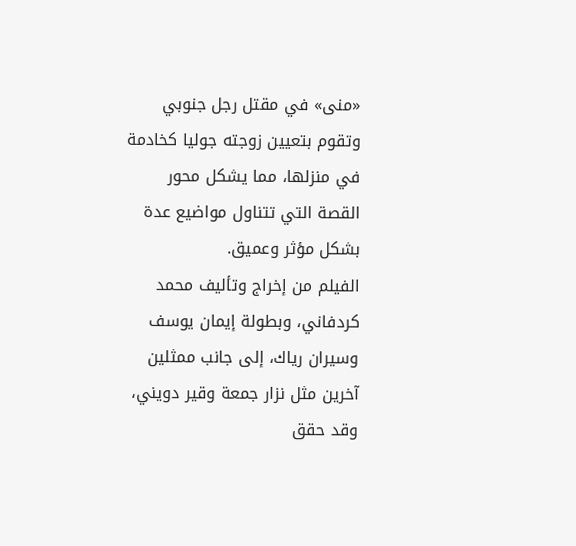«منى» في مقتل رجل جنوبي وتقوم بتعيين زوجته جوليا كخادمة في منزلها، مما يشكل محور القصة التي تتناول مواضيع عدة بشكل مؤثر وعميق.
الفيلم من إخراج وتأليف محمد كردفاني، وبطولة إيمان يوسف وسيران رياك، إلى جانب ممثلين آخرين مثل نزار جمعة وقير دويني، وقد حقق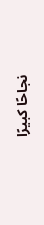نجاحًا كبيرًا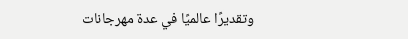وتقديرًا عالميًا في عدة مهرجانات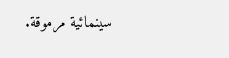سينمائية مرموقة.